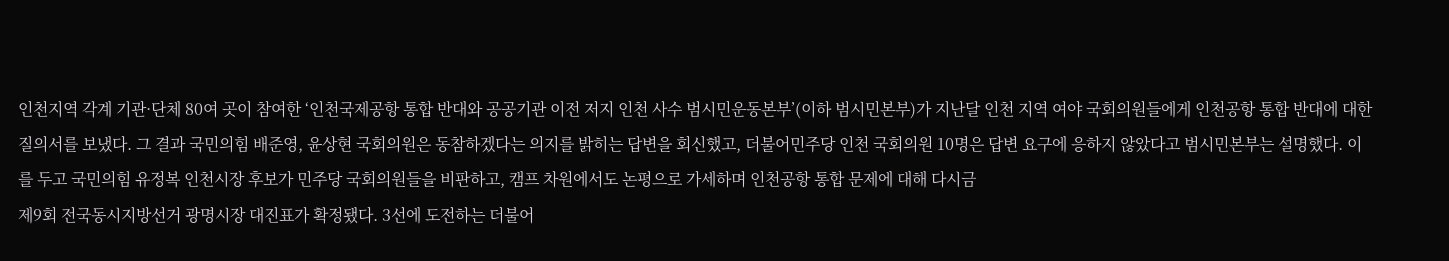인천지역 각계 기관·단체 80여 곳이 참여한 ‘인천국제공항 통합 반대와 공공기관 이전 저지 인천 사수 범시민운동본부’(이하 범시민본부)가 지난달 인천 지역 여야 국회의원들에게 인천공항 통합 반대에 대한 질의서를 보냈다. 그 결과 국민의힘 배준영, 윤상현 국회의원은 동참하겠다는 의지를 밝히는 답변을 회신했고, 더불어민주당 인천 국회의원 10명은 답변 요구에 응하지 않았다고 범시민본부는 설명했다. 이를 두고 국민의힘 유정복 인천시장 후보가 민주당 국회의원들을 비판하고, 캠프 차원에서도 논평으로 가세하며 인천공항 통합 문제에 대해 다시금
제9회 전국동시지방선거 광명시장 대진표가 확정됐다. 3선에 도전하는 더불어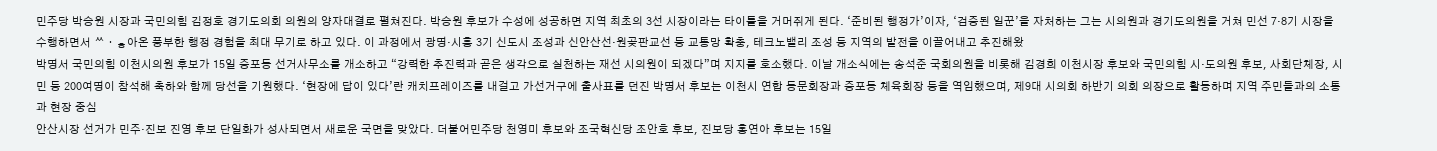민주당 박승원 시장과 국민의힘 김정호 경기도의회 의원의 양자대결로 펼쳐진다. 박승원 후보가 수성에 성공하면 지역 최초의 3선 시장이라는 타이틀을 거머쥐게 된다. ‘준비된 행정가’이자, ‘검증된 일꾼’을 자처하는 그는 시의원과 경기도의원을 거쳐 민선 7·8기 시장을 수행하면서 ᄊᆞᇂ아온 풍부한 행정 경험을 최대 무기로 하고 있다. 이 과정에서 광명·시흥 3기 신도시 조성과 신안산선·원곶판교선 등 교통망 확충, 테크노밸리 조성 등 지역의 발전을 이끌어내고 추진해왔
박명서 국민의힘 이천시의원 후보가 15일 증포동 선거사무소를 개소하고 “강력한 추진력과 곧은 생각으로 실천하는 재선 시의원이 되겠다”며 지지를 호소했다. 이날 개소식에는 송석준 국회의원을 비롯해 김경희 이천시장 후보와 국민의힘 시·도의원 후보, 사회단체장, 시민 등 200여명이 참석해 축하와 함께 당선을 기원했다. ‘현장에 답이 있다’란 캐치프레이즈를 내걸고 가선거구에 출사표를 던진 박명서 후보는 이천시 연합 동문회장과 증포동 체육회장 등을 역임했으며, 제9대 시의회 하반기 의회 의장으로 활동하며 지역 주민들과의 소통과 현장 중심
안산시장 선거가 민주·진보 진영 후보 단일화가 성사되면서 새로운 국면을 맞았다. 더불어민주당 천영미 후보와 조국혁신당 조안호 후보, 진보당 홍연아 후보는 15일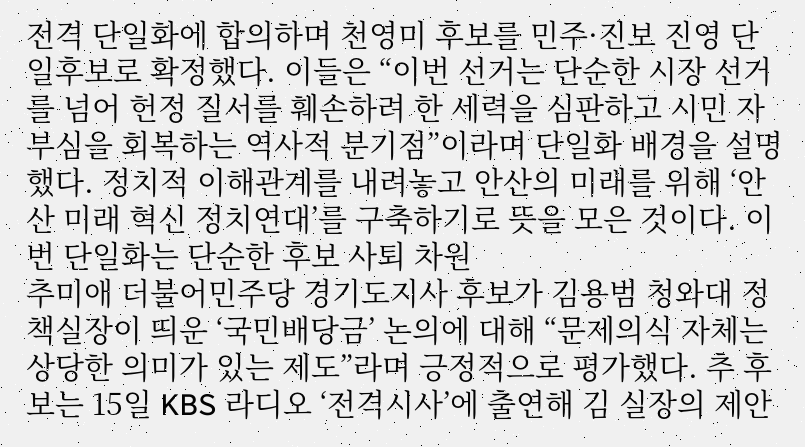전격 단일화에 합의하며 천영미 후보를 민주·진보 진영 단일후보로 확정했다. 이들은 “이번 선거는 단순한 시장 선거를 넘어 헌정 질서를 훼손하려 한 세력을 심판하고 시민 자부심을 회복하는 역사적 분기점”이라며 단일화 배경을 설명했다. 정치적 이해관계를 내려놓고 안산의 미래를 위해 ‘안산 미래 혁신 정치연대’를 구축하기로 뜻을 모은 것이다. 이번 단일화는 단순한 후보 사퇴 차원
추미애 더불어민주당 경기도지사 후보가 김용범 청와대 정책실장이 띄운 ‘국민배당금’ 논의에 대해 “문제의식 자체는 상당한 의미가 있는 제도”라며 긍정적으로 평가했다. 추 후보는 15일 KBS 라디오 ‘전격시사’에 출연해 김 실장의 제안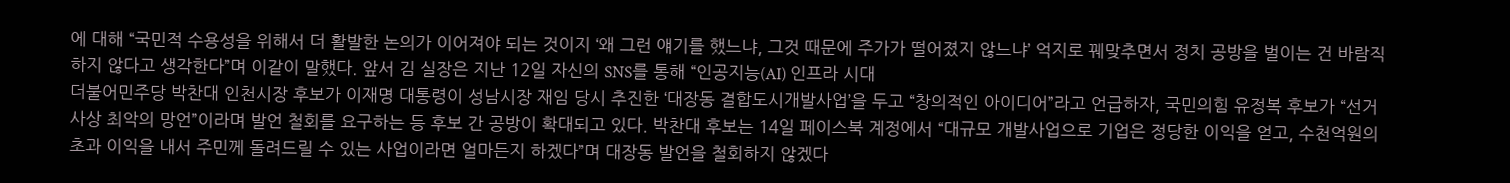에 대해 “국민적 수용성을 위해서 더 활발한 논의가 이어져야 되는 것이지 ‘왜 그런 얘기를 했느냐, 그것 때문에 주가가 떨어졌지 않느냐’ 억지로 꿰맞추면서 정치 공방을 벌이는 건 바람직하지 않다고 생각한다”며 이같이 말했다. 앞서 김 실장은 지난 12일 자신의 SNS를 통해 “인공지능(AI) 인프라 시대
더불어민주당 박찬대 인천시장 후보가 이재명 대통령이 성남시장 재임 당시 추진한 ‘대장동 결합도시개발사업’을 두고 “창의적인 아이디어”라고 언급하자, 국민의힘 유정복 후보가 “선거 사상 최악의 망언”이라며 발언 철회를 요구하는 등 후보 간 공방이 확대되고 있다. 박찬대 후보는 14일 페이스북 계정에서 “대규모 개발사업으로 기업은 정당한 이익을 얻고, 수천억원의 초과 이익을 내서 주민께 돌려드릴 수 있는 사업이라면 얼마든지 하겠다”며 대장동 발언을 철회하지 않겠다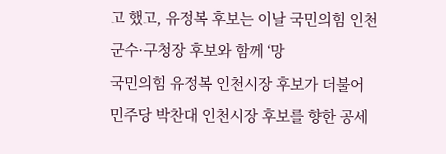고 했고, 유정복 후보는 이날 국민의힘 인천 군수·구청장 후보와 함께 ‘망
국민의힘 유정복 인천시장 후보가 더불어민주당 박찬대 인천시장 후보를 향한 공세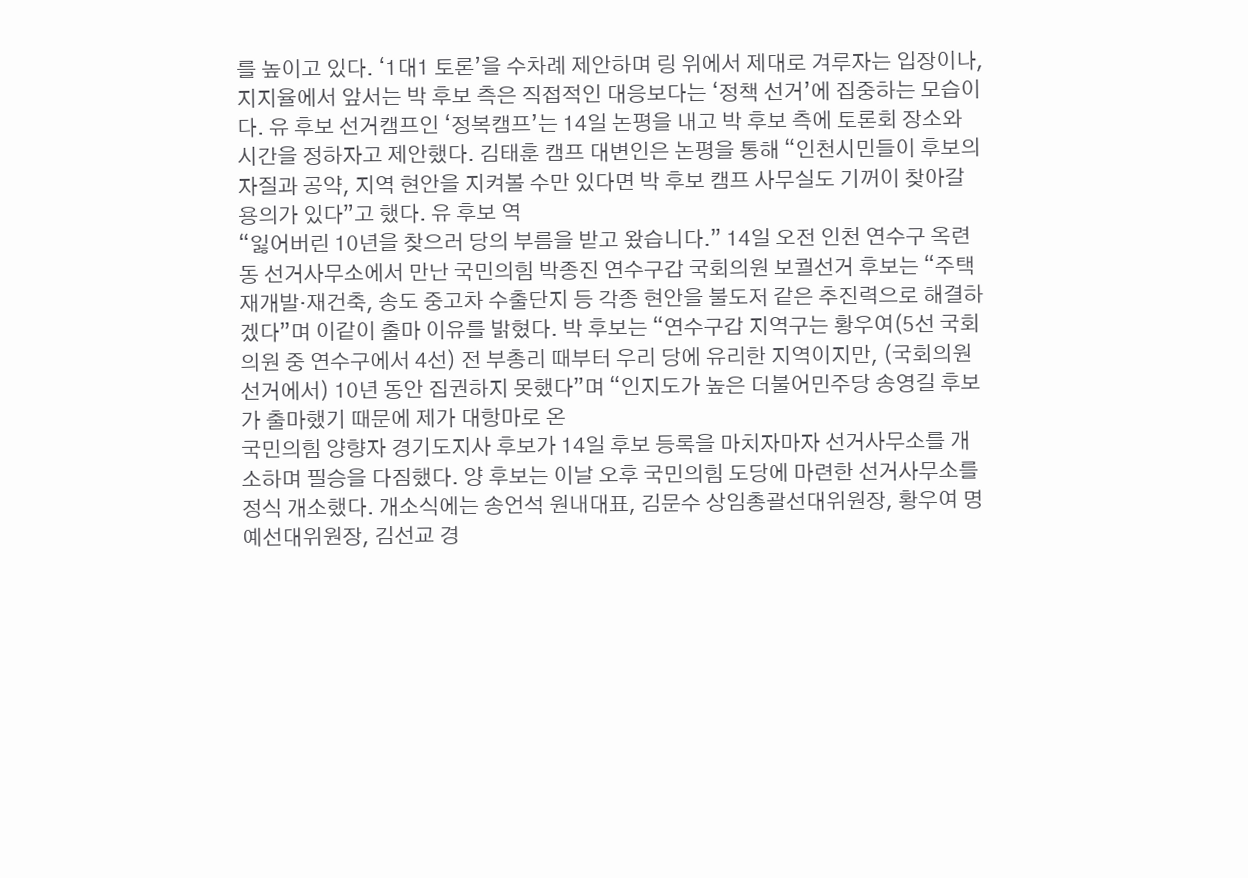를 높이고 있다. ‘1대1 토론’을 수차례 제안하며 링 위에서 제대로 겨루자는 입장이나, 지지율에서 앞서는 박 후보 측은 직접적인 대응보다는 ‘정책 선거’에 집중하는 모습이다. 유 후보 선거캠프인 ‘정복캠프’는 14일 논평을 내고 박 후보 측에 토론회 장소와 시간을 정하자고 제안했다. 김태훈 캠프 대변인은 논평을 통해 “인천시민들이 후보의 자질과 공약, 지역 현안을 지켜볼 수만 있다면 박 후보 캠프 사무실도 기꺼이 찾아갈 용의가 있다”고 했다. 유 후보 역
“잃어버린 10년을 찾으러 당의 부름을 받고 왔습니다.” 14일 오전 인천 연수구 옥련동 선거사무소에서 만난 국민의힘 박종진 연수구갑 국회의원 보궐선거 후보는 “주택 재개발·재건축, 송도 중고차 수출단지 등 각종 현안을 불도저 같은 추진력으로 해결하겠다”며 이같이 출마 이유를 밝혔다. 박 후보는 “연수구갑 지역구는 황우여(5선 국회의원 중 연수구에서 4선) 전 부총리 때부터 우리 당에 유리한 지역이지만, (국회의원 선거에서) 10년 동안 집권하지 못했다”며 “인지도가 높은 더불어민주당 송영길 후보가 출마했기 때문에 제가 대항마로 온
국민의힘 양향자 경기도지사 후보가 14일 후보 등록을 마치자마자 선거사무소를 개소하며 필승을 다짐했다. 양 후보는 이날 오후 국민의힘 도당에 마련한 선거사무소를 정식 개소했다. 개소식에는 송언석 원내대표, 김문수 상임총괄선대위원장, 황우여 명예선대위원장, 김선교 경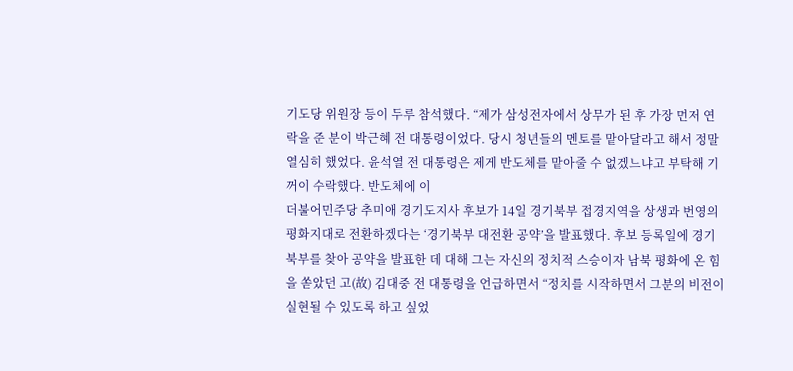기도당 위원장 등이 두루 참석했다. “제가 삼성전자에서 상무가 된 후 가장 먼저 연락을 준 분이 박근혜 전 대통령이었다. 당시 청년들의 멘토를 맡아달라고 해서 정말 열심히 했었다. 윤석열 전 대통령은 제게 반도체를 맡아줄 수 없겠느냐고 부탁해 기꺼이 수락했다. 반도체에 이
더불어민주당 추미애 경기도지사 후보가 14일 경기북부 접경지역을 상생과 번영의 평화지대로 전환하겠다는 ‘경기북부 대전환 공약’을 발표했다. 후보 등록일에 경기북부를 찾아 공약을 발표한 데 대해 그는 자신의 정치적 스승이자 남북 평화에 온 힘을 쏟았던 고(故) 김대중 전 대통령을 언급하면서 “정치를 시작하면서 그분의 비전이 실현될 수 있도록 하고 싶었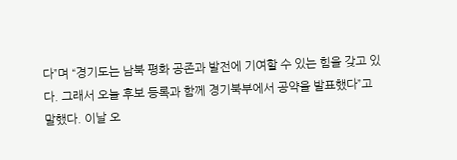다”며 “경기도는 남북 평화 공존과 발전에 기여할 수 있는 힘을 갖고 있다. 그래서 오늘 후보 등록과 함께 경기북부에서 공약을 발표했다”고 말했다. 이날 오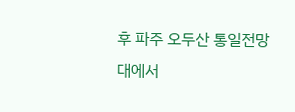후 파주 오두산 통일전망대에서